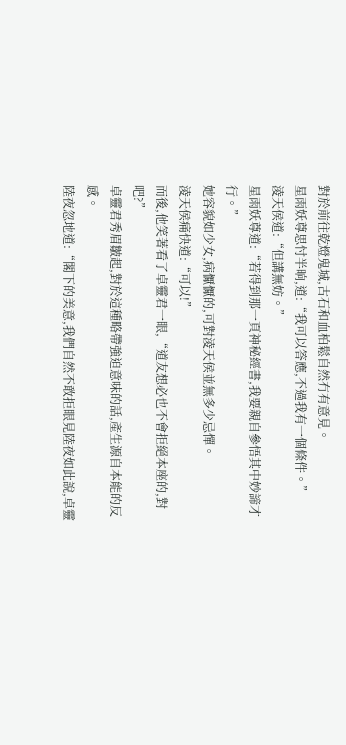對於前往乾燈鬼城,古石和血柏鬆自然冇有意見。
星雨妖尊思忖半晌,道:“我可以答應,不過我有一個條件。”
淩天侯道:“但講無妨。”
星雨妖尊道:“若得到那一頁神秘經書,我要親自參悟其中妙諦才行。”
她容貌如少女,病懨懨的,可對淩天侯並無多少忌憚。
淩天侯痛快道:“可以!”
而後,他笑著看了卓靈君一眼,“道友想必也不會拒絕本座的,對吧?”
卓靈君秀眉皺起,對於這種略帶強迫意味的話,產生源自本能的反感。
陸夜忽地道:“閣下的美意,我們自然不敢拒眼見陸夜如此說,卓靈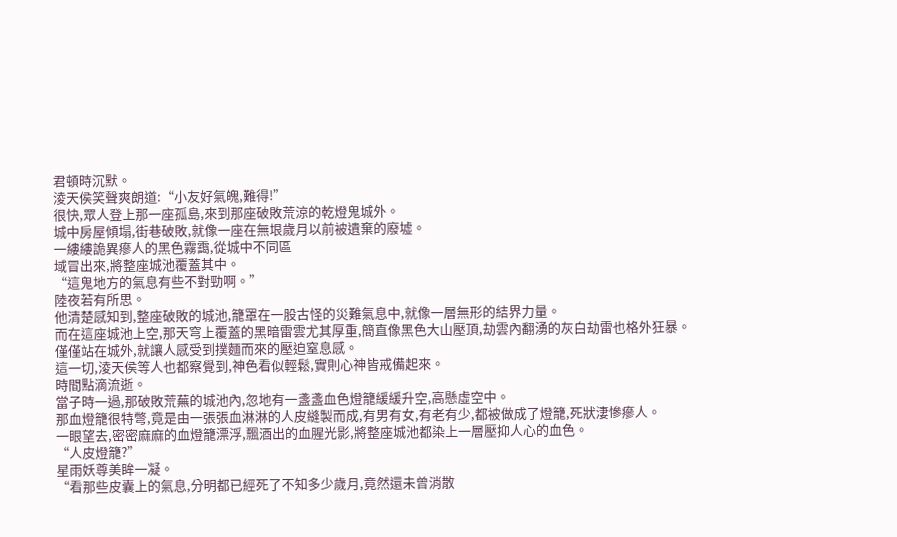君頓時沉默。
淩天侯笑聲爽朗道:“小友好氣魄,難得!”
很快,眾人登上那一座孤島,來到那座破敗荒涼的乾燈鬼城外。
城中房屋傾塌,街巷破敗,就像一座在無垠歲月以前被遺棄的廢墟。
一縷縷詭異瘮人的黑色霧靄,從城中不同區
域冒出來,將整座城池覆蓋其中。
“這鬼地方的氣息有些不對勁啊。”
陸夜若有所思。
他清楚感知到,整座破敗的城池,籠罩在一股古怪的災難氣息中,就像一層無形的結界力量。
而在這座城池上空,那天穹上覆蓋的黑暗雷雲尤其厚重,簡直像黑色大山壓頂,劫雲內翻湧的灰白劫雷也格外狂暴。
僅僅站在城外,就讓人感受到撲麵而來的壓迫窒息感。
這一切,淩天侯等人也都察覺到,神色看似輕鬆,實則心神皆戒備起來。
時間點滴流逝。
當子時一過,那破敗荒蕪的城池內,忽地有一盞盞血色燈籠緩緩升空,高懸虛空中。
那血燈籠很特彆,竟是由一張張血淋淋的人皮縫製而成,有男有女,有老有少,都被做成了燈籠,死狀淒慘瘮人。
一眼望去,密密麻麻的血燈籠漂浮,飄酒出的血腥光影,將整座城池都染上一層壓抑人心的血色。
“人皮燈籠?”
星雨妖尊美眸一凝。
“看那些皮囊上的氣息,分明都已經死了不知多少歲月,竟然還未曾消散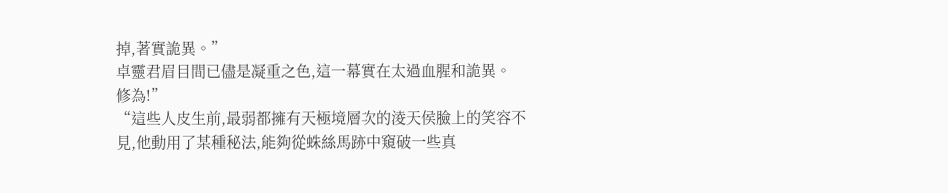掉,著實詭異。”
卓靈君眉目間已儘是凝重之色,這一幕實在太過血腥和詭異。
修為!”
“這些人皮生前,最弱都擁有天極境層次的淩天侯臉上的笑容不見,他動用了某種秘法,能夠從蛛絲馬跡中窺破一些真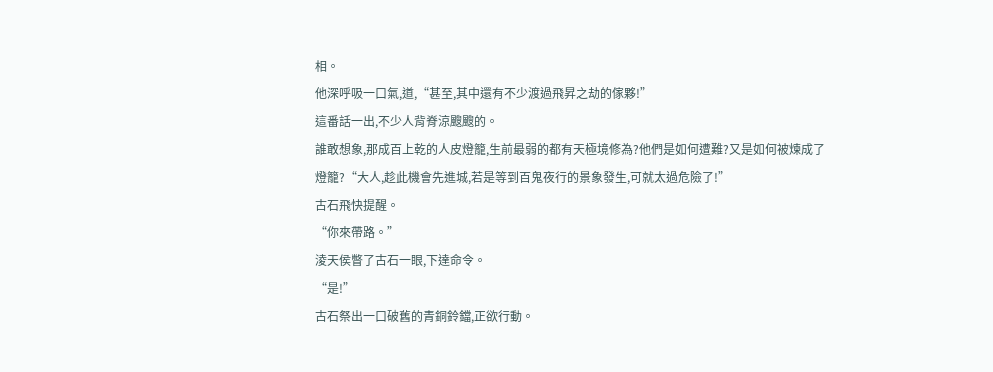相。
他深呼吸一口氣,道,“甚至,其中還有不少渡過飛昇之劫的傢夥!”
這番話一出,不少人背脊涼颼颼的。
誰敢想象,那成百上乾的人皮燈籠,生前最弱的都有天極境修為?他們是如何遭難?又是如何被煉成了燈籠?“大人,趁此機會先進城,若是等到百鬼夜行的景象發生,可就太過危險了!”
古石飛快提醒。
“你來帶路。”
淩天侯瞥了古石一眼,下達命令。
“是!”
古石祭出一口破舊的青銅鈴鐺,正欲行動。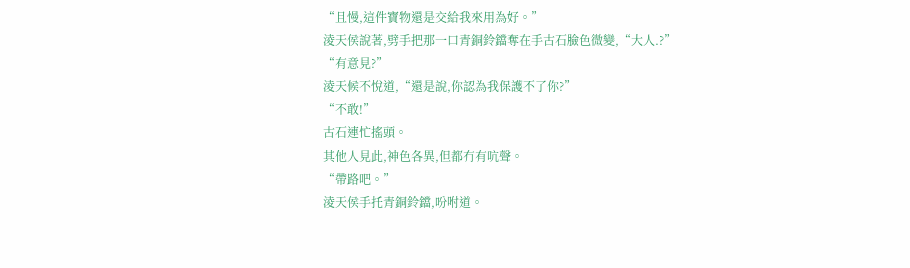“且慢,這件寶物還是交給我來用為好。”
淩天侯說著,劈手把那一口青銅鈴鐺奪在手古石臉色微變,“大人.?”
“有意見?”
淩天候不悅道,“還是說,你認為我保護不了你?”
“不敢!”
古石連忙搖頭。
其他人見此,神色各異,但都冇有吭聲。
“帶路吧。”
淩天侯手托青銅鈴鐺,吩咐道。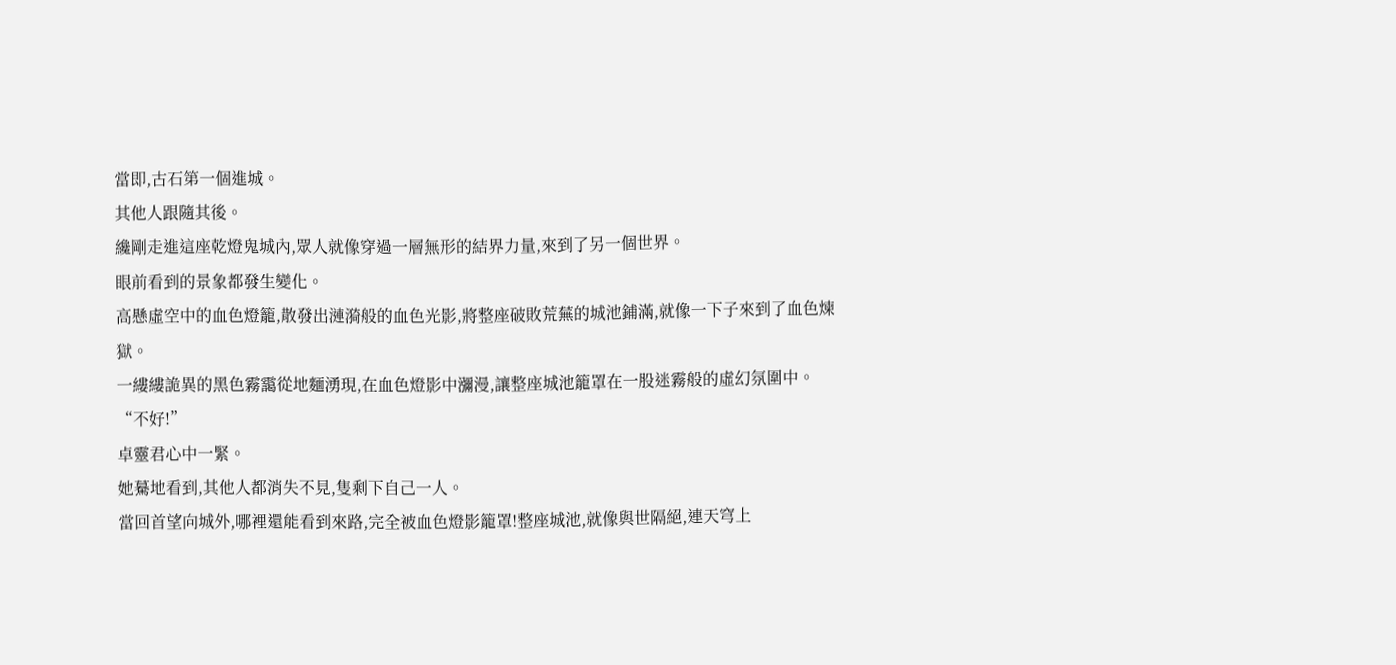當即,古石第一個進城。
其他人跟隨其後。
纔剛走進這座乾燈鬼城內,眾人就像穿過一層無形的結界力量,來到了另一個世界。
眼前看到的景象都發生變化。
高懸虛空中的血色燈籠,散發出漣漪般的血色光影,將整座破敗荒蕪的城池鋪滿,就像一下子來到了血色煉獄。
一縷縷詭異的黑色霧靄從地麵湧現,在血色燈影中瀰漫,讓整座城池籠罩在一股迷霧般的虛幻氛圍中。
“不好!”
卓靈君心中一緊。
她驀地看到,其他人都消失不見,隻剩下自己一人。
當回首望向城外,哪裡還能看到來路,完全被血色燈影籠罩!整座城池,就像與世隔絕,連天穹上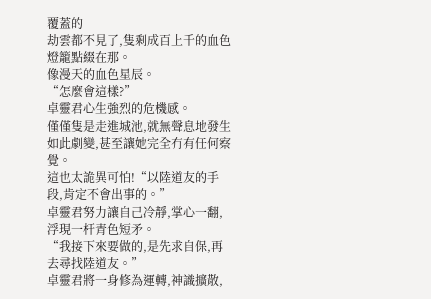覆蓋的
劫雲都不見了,隻剩成百上千的血色燈籠點綴在那。
像漫天的血色星辰。
“怎麼會這樣?”
卓靈君心生強烈的危機感。
僅僅隻是走進城池,就無聲息地發生如此劇變,甚至讓她完全冇有任何察覺。
這也太詭異可怕!“以陸道友的手段,肯定不會出事的。”
卓靈君努力讓自己冷靜,掌心一翻,浮現一杆青色短矛。
“我接下來要做的,是先求自保,再去尋找陸道友。”
卓靈君將一身修為運轉,神識擴散,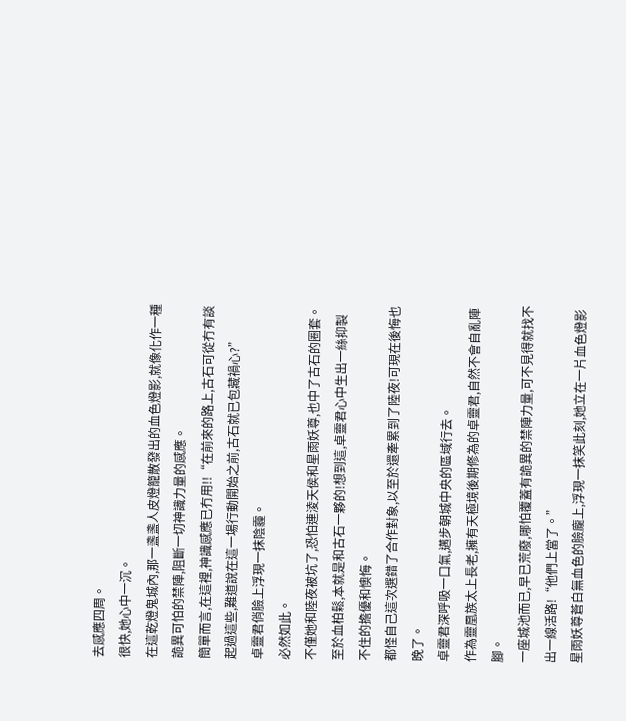去感應四周。
很快,她心中一沉。
在這乾燈鬼城內,那一盞盞人皮燈籠散發出的血色燈影,就像化作一種詭異可怕的禁陣,阻斷一切神識力量的感應。
簡單而言,在這裡,神識感應已冇用!!“在前來的路上,古石可從冇有談起過這些,難道說在這一場行動開始之前,古石就已包藏禍心?”
卓靈君俏臉上浮現一抹陰霾。
必然如此。
不僅她和陸夜被坑了,恐怕連淩天侯和星雨妖尊,也中了古石的圈套。
至於血柏鬆,本就是和古石一夥的!想到這,卓靈君心中生出一絲抑製不住的擔優和懊悔。
都怪自己這次選錯了合作對象,以至於還牽累到了陸夜!可現在後悔也晚了。
卓靈君深呼吸一口氣,邁步朝城中央的區域行去。
作為靈凰族太上長老,擁有天極境後期修為的卓靈君,自然不會自亂陣腳。
一座城池而已,早已荒廢,哪怕覆蓋有詭異的禁陣力量,可不見得就找不出一線活路!“他們上當了。”
星雨妖尊蒼白無血色的臉龐上,浮現一抹笑此刻,她立在一片血色燈影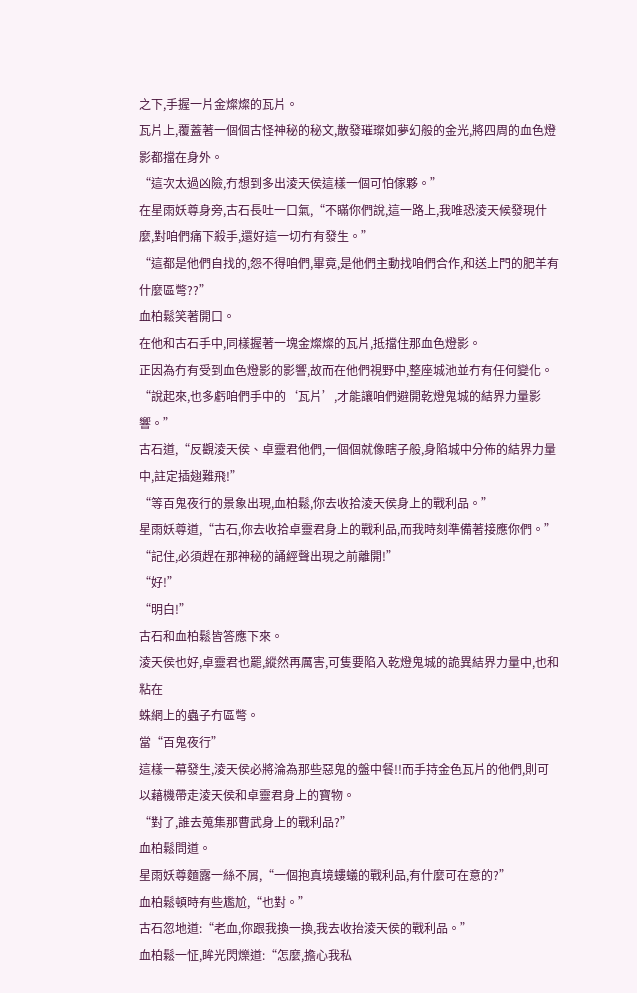之下,手握一片金燦燦的瓦片。
瓦片上,覆蓋著一個個古怪神秘的秘文,散發璀璨如夢幻般的金光,將四周的血色燈影都擋在身外。
“這次太過凶險,冇想到多出淩天侯這樣一個可怕傢夥。”
在星雨妖尊身旁,古石長吐一口氣,“不瞞你們說,這一路上,我唯恐淩天候發現什麼,對咱們痛下殺手,還好這一切冇有發生。”
“這都是他們自找的,怨不得咱們,畢竟,是他們主動找咱們合作,和送上門的肥羊有什麼區彆??”
血柏鬆笑著開口。
在他和古石手中,同樣握著一塊金燦燦的瓦片,抵擋住那血色燈影。
正因為冇有受到血色燈影的影響,故而在他們視野中,整座城池並冇有任何變化。
“說起來,也多虧咱們手中的‘瓦片’,才能讓咱們避開乾燈鬼城的結界力量影響。”
古石道,“反觀淩天侯、卓靈君他們,一個個就像瞎子般,身陷城中分佈的結界力量中,註定插翅難飛!”
“等百鬼夜行的景象出現,血柏鬆,你去收拾淩天侯身上的戰利品。”
星雨妖尊道,“古石,你去收拾卓靈君身上的戰利品,而我時刻準備著接應你們。”
“記住,必須趕在那神秘的誦經聲出現之前離開!”
“好!”
“明白!”
古石和血柏鬆皆答應下來。
淩天侯也好,卓靈君也罷,縱然再厲害,可隻要陷入乾燈鬼城的詭異結界力量中,也和粘在
蛛網上的蟲子冇區彆。
當“百鬼夜行”
這樣一幕發生,淩天侯必將淪為那些惡鬼的盤中餐!!而手持金色瓦片的他們,則可以藉機帶走淩天侯和卓靈君身上的寶物。
“對了,誰去蒐集那曹武身上的戰利品?”
血柏鬆問道。
星雨妖尊麵露一絲不屑,“一個抱真境螻蟻的戰利品,有什麼可在意的?”
血柏鬆頓時有些尷尬,“也對。”
古石忽地道:“老血,你跟我換一換,我去收抬淩天侯的戰利品。”
血柏鬆一怔,眸光閃爍道:“怎麼,擔心我私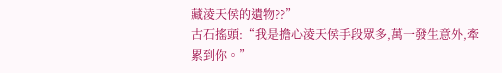藏淩天侯的遺物??”
古石搖頭:“我是擔心淩天侯手段眾多,萬一發生意外,牽累到你。”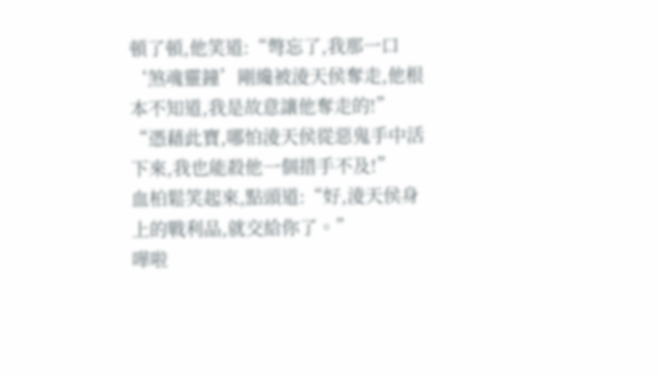頓了頓,他笑道:“彆忘了,我那一口‘煞魂靈鐘’剛纔被淩天侯奪走,他根本不知道,我是故意讓他奪走的!”
“憑藉此寶,哪怕淩天侯從惡鬼手中活下來,我也能殺他一個措手不及!”
血柏鬆笑起來,點頭道:“好,淩天侯身上的戰利品,就交給你了。”
嘩啦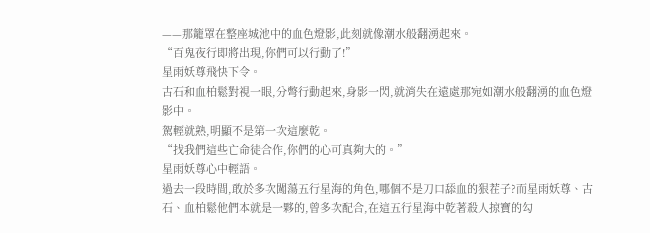——那籠罩在整座城池中的血色燈影,此刻就像潮水般翻湧起來。
“百鬼夜行即將出現,你們可以行動了!”
星雨妖尊飛快下令。
古石和血柏鬆對視一眼,分彆行動起來,身影一閃,就消失在遠處那宛如潮水般翻湧的血色燈影中。
駕輕就熟,明顯不是第一次這麼乾。
“找我們這些亡命徒合作,你們的心可真夠大的。”
星雨妖尊心中輕語。
過去一段時間,敢於多次闖蕩五行星海的角色,哪個不是刀口舔血的狠茬子?而星雨妖尊、古石、血柏鬆他們本就是一夥的,曾多次配合,在這五行星海中乾著殺人掠寶的勾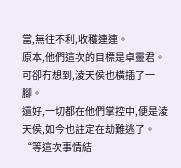當,無往不利,收穫連連。
原本,他們這次的目標是卓靈君。
可卻冇想到,淩天侯也橫插了一腳。
還好,一切都在他們掌控中,便是淩天侯,如今也註定在劫難逃了。
“等這次事情結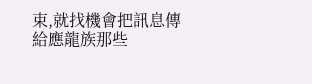束,就找機會把訊息傳給應龍族那些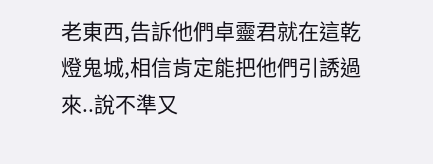老東西,告訴他們卓靈君就在這乾燈鬼城,相信肯定能把他們引誘過來..說不準又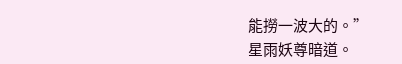能撈一波大的。”
星雨妖尊暗道。